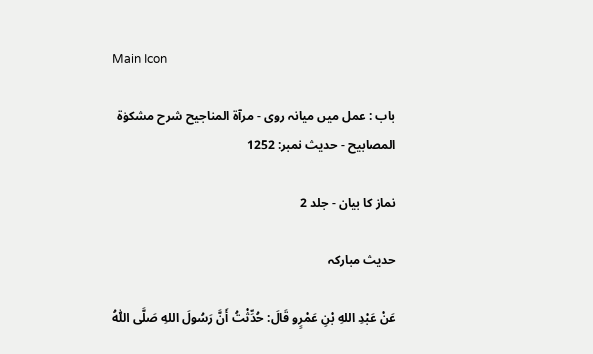Main Icon

باب : عمل میں میانہ روی - مرآۃ المناجیح شرح مشکوٰۃ المصابیح - حدیث نمبر: 1252

نماز کا بیان - جلد 2

حدیث مبارکہ

عَنْ عَبْدِ اللهِ بْنِ عَمْرٍو قَالَ: حُدِّثْتُ أَنَّ رَسُولَ اللهِ صَلَّى اللّٰهُ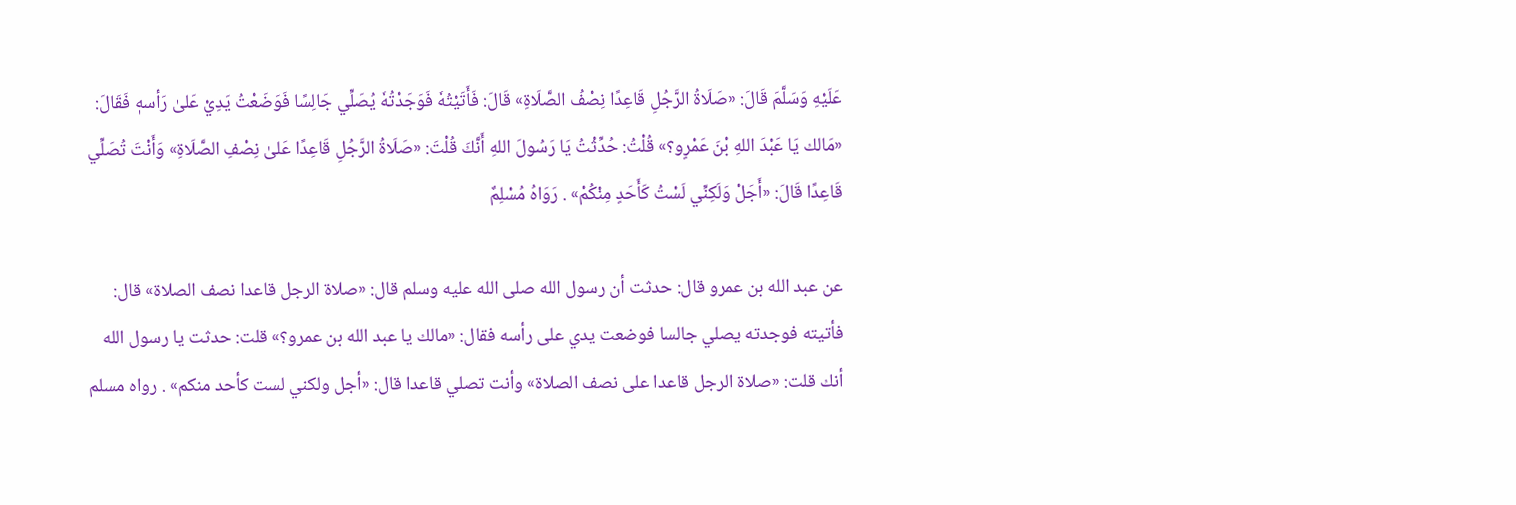عَلَيْهِ وَسَلَّمَ قَالَ: «صَلَاةُ الرَّجُلِ قَاعِدًا نِصْفُ الصَّلَاةِ» قَالَ: فَأَتَيْتُهٗ فَوَجَدْتُهٗ يُصَلِّي جَالِسًا فَوَضَعْتُ يَدِيْ عَلیٰ رَأسهٖ فَقَالَ: «مَالك يَا عَبْدَ اللهِ بْنَ عَمْرٍو؟» قُلْتُ: حُدِّثْتُ يَا رَسُولَ اللهِ أَنَّكَ قُلْتَ: «صَلَاةُ الرَّجُلِ قَاعِدًا عَلیٰ نِصْفِ الصَّلَاةِ» وَأَنْتَ تُصَلِّي قَاعِدًا قَالَ: «أَجَلْ وَلَكِنِّي لَسْتُ كَأَحَدٍ مِنْكُمْ» . رَوَاهُ مُسْلِمٌ

عن عبد الله بن عمرو قال: حدثت أن رسول الله صلى الله عليه وسلم قال: «صلاة الرجل قاعدا نصف الصلاة» قال: فأتيته فوجدته يصلي جالسا فوضعت يدي علی رأسه فقال: «مالك يا عبد الله بن عمرو؟» قلت: حدثت يا رسول الله أنك قلت: «صلاة الرجل قاعدا علی نصف الصلاة» وأنت تصلي قاعدا قال: «أجل ولكني لست كأحد منكم» . رواه مسلم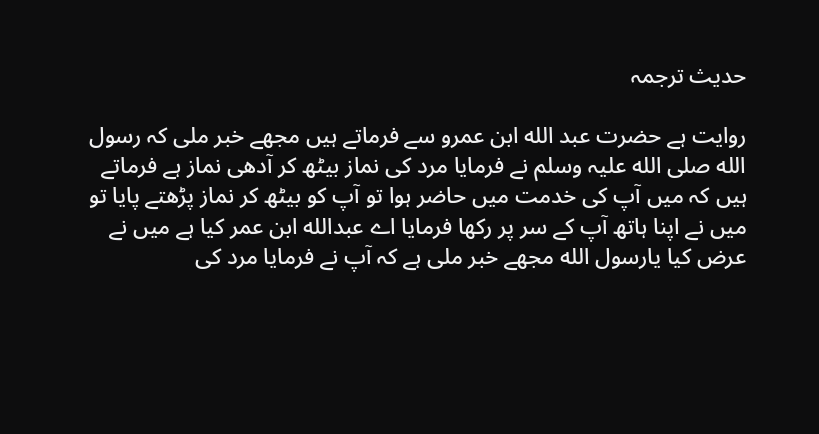حدیث ترجمہ

روایت ہے حضرت عبد الله ابن عمرو سے فرماتے ہیں مجھے خبر ملی کہ رسول الله صلی الله علیہ وسلم نے فرمایا مرد کی نماز بیٹھ کر آدھی نماز ہے فرماتے ہیں کہ میں آپ کی خدمت میں حاضر ہوا تو آپ کو بیٹھ کر نماز پڑھتے پایا تو میں نے اپنا ہاتھ آپ کے سر پر رکھا فرمایا اے عبدالله ابن عمر کیا ہے میں نے عرض کیا یارسول الله مجھے خبر ملی ہے کہ آپ نے فرمایا مرد کی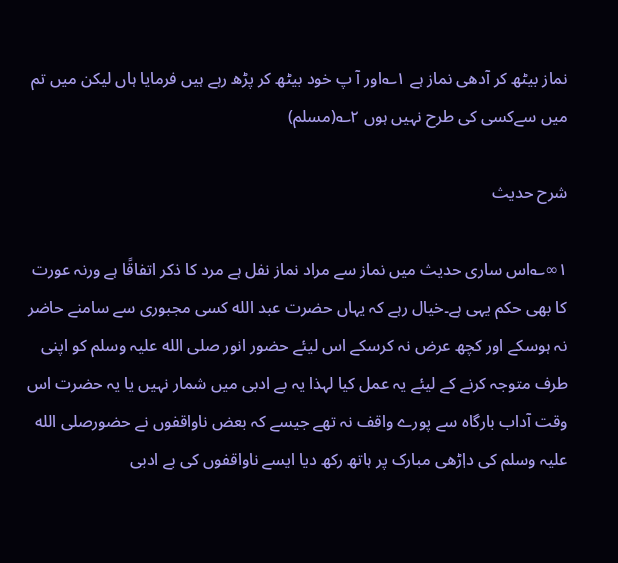نماز بیٹھ کر آدھی نماز ہے ۱؎اور آ پ خود بیٹھ کر پڑھ رہے ہیں فرمایا ہاں لیکن میں تم میں سےکسی کی طرح نہیں ہوں ۲؎(مسلم)

شرح حدیث

۱∞؎اس ساری حدیث میں نماز سے مراد نماز نفل ہے مرد کا ذکر اتفاقًا ہے ورنہ عورت کا بھی حکم یہی ہے۔خیال رہے کہ یہاں حضرت عبد الله کسی مجبوری سے سامنے حاضر نہ ہوسکے اور کچھ عرض نہ کرسکے اس لیئے حضور انور صلی الله علیہ وسلم کو اپنی طرف متوجہ کرنے کے لیئے یہ عمل کیا لہذا یہ بے ادبی میں شمار نہیں یا یہ حضرت اس وقت آداب بارگاہ سے پورے واقف نہ تھے جیسے کہ بعض ناواقفوں نے حضورصلی الله علیہ وسلم کی داٖڑھی مبارک پر ہاتھ رکھ دیا ایسے ناواقفوں کی بے ادبی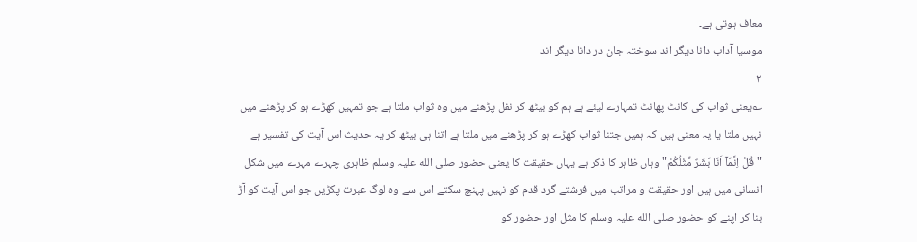معاف ہوتی ہے۔
موسیا آداب دانا دیگر اند سوختہ جان در دانا دیگر اند
۲
؎یعنی ثواب کی کانٹ پھانٹ تمہارے لیئے ہے ہم کو بیٹھ کر نفل پڑھنے میں وہ ثواب ملتا ہے جو تمہیں کھڑے ہو کر پڑھنے میں نہیں ملتا یا یہ معنی ہیں کہ ہمیں جتنا ثواب کھڑے ہو کر پڑھنے میں ملتا ہے اتنا ہی بیٹھ کر یہ حدیث اس آیت کی تفسیر ہے "قُلْ اِنَّمَاۤ اَنَا بَشَرٌ مِّثْلُکُمْ" وہاں ظاہر کا ذکر ہے یہاں حقیقت کا یعنی حضور صلی الله علیہ وسلم ظاہری چہرے مہرے میں شکل انسانی میں ہیں اور حقیقت و مراتب میں فرشتے گرد قدم کو نہیں پہنچ سکتے اس سے وہ لوگ عبرت پکڑیں جو اس آیت کو آڑ بنا کر اپنے کو حضور صلی الله علیہ وسلم کا مثل اور حضور کو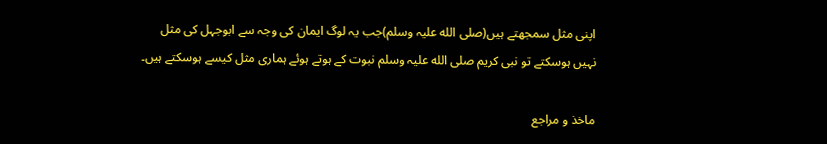اپنی مثل سمجھتے ہیں(صلی الله علیہ وسلم)جب یہ لوگ ایمان کی وجہ سے ابوجہل کی مثل نہیں ہوسکتے تو نبی کریم صلی الله علیہ وسلم نبوت کے ہوتے ہوئے ہماری مثل کیسے ہوسکتے ہیں۔

ماخذ و مراجع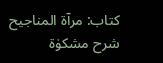کتاب: مرآۃ المناجیح شرح مشکوٰۃ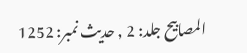المصابیح جلد: 2 , حدیث نمبر: 1252